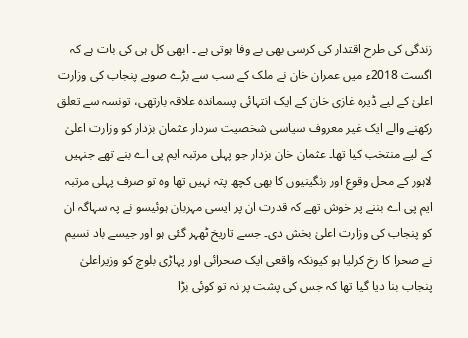زندگی کی طرح اقتدار کی کرسی بھی بے وفا ہوتی ہے ۔ ابھی کل ہی کی بات ہے کہ اگست 2018ء میں عمران خان نے ملک کے سب سے بڑے صوبے پنجاب کی وزارت اعلیٰ کے لیے ڈیرہ غازی خان کے ایک انتہائی پسماندہ علاقہ بارتھی، تونسہ سے تعلق رکھنے والے ایک غیر معروف سیاسی شخصیت سردار عثمان بزدار کو وزارت اعلیٰ کے لیے منتخب کیا تھا۔ عثمان خان بزدار جو پہلی مرتبہ ایم پی اے بنے تھے جنہیں لاہور کے محل وقوع اور رنگینیوں کا بھی کچھ پتہ نہیں تھا وہ تو صرف پہلی مرتبہ ایم پی اے بننے پر خوش تھے کہ قدرت ان پر ایسی مہربان ہوئیسو نے پہ سہاگہ ان کو پنجاب کی وزارت اعلیٰ بخش دی۔ جسے تاریخ ٹھہر گئی ہو اور جیسے باد نسیم نے صحرا کا رخ کرلیا ہو کیونکہ واقعی ایک صحرائی اور پہاڑی بلوچ کو وزیراعلیٰ پنجاب بنا دیا گیا تھا کہ جس کی پشت پر نہ تو کوئی بڑا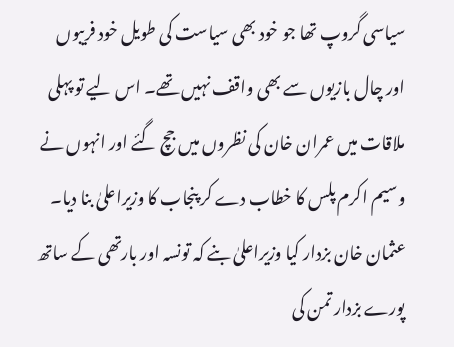سیاسی گروپ تھا جو خود بھی سیاست کی طویل خود فریبوں اور چال بازیوں سے بھی واقف نہیں تھے۔ اس لیے تو پہلی ملاقات میں عمران خان کی نظروں میں جچ گئے اور انہوں نے وسیم اکرم پلس کا خطاب دے کر پنجاب کا وزیراعلیٰ بنا دیا۔ عثمان خان بزدار کیا وزیراعلیٰ بنے کہ تونسہ اور بارتھی کے ساتھ پورے بزدار تمن کی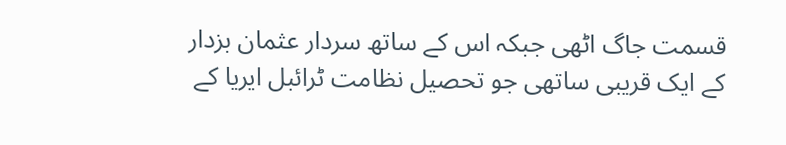قسمت جاگ اٹھی جبکہ اس کے ساتھ سردار عثمان بزدار کے ایک قریبی ساتھی جو تحصیل نظامت ٹرائبل ایریا کے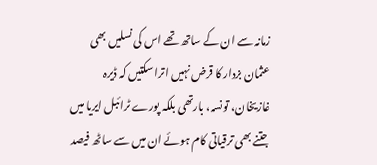زمانہ سے ان کے ساتھ تھے اس کی نسلیں بھی عثمان بزدار کا قرض نہیں اترا سکتیں کہ ڈیرہ غازیخان، تونسہ، بارتھی بلکہ پورے ٹرائبل ایریا میں جتنے بھی ترقیاتی کام ہوئے ان میں سے ساٹھ فیصد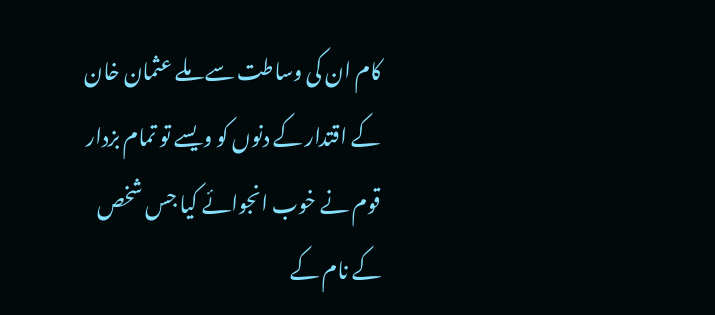کام ان کی وساطت سے ملے عثمان خان کے اقتدار کے دنوں کو ویسے تو تمام بزدار قوم نے خوب انجوائے کیا جس شخص کے نام کے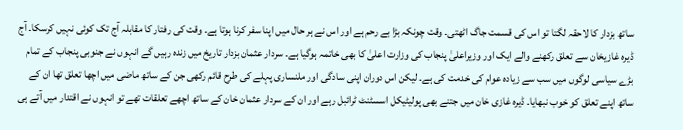ساتھ بزدار کا لاحقہ لگتا تو اس کی قسمت جاگ اٹھتی۔ وقت چونکہ بڑا بے رحم ہے اور اس نے ہر حال میں اپنا سفر کرنا ہوتا ہے۔ وقت کی رفتار کا مقابلہ آج تک کوئی نہیں کرسکا۔ آج ڈیرہ غازیخان سے تعلق رکھنے والے ایک اور وزیراعلیٰ پنجاب کی وزارت اعلیٰ کا بھی خاتمہ ہوگیا ہے۔ سردار عثمان بزدار تاریخ میں زندہ رہیں گے انہوں نے جنوبی پنجاب کے تمام بڑے سیاسی لوگوں میں سب سے زیادہ عوام کی خدمت کی ہے۔ لیکن اس دوران اپنی سادگی اور ملنساری پہلے کی طرح قائم رکھی جن کے ساتھ ماضی میں اچھا تعلق تھا ان کے ساتھ اپنے تعلق کو خوب نبھایا۔ ڈیرہ غازی خان میں جتنے بھی پولیٹیکل اسسٹنٹ ٹرائبل رہے اور ان کے سردار عثمان خان کے ساتھ اچھے تعلقات تھے تو انہوں نے اقتدار میں آتے ہی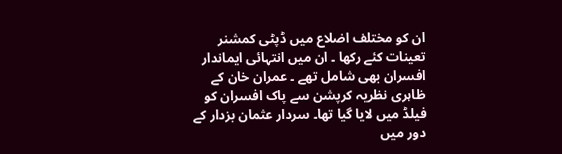ان کو مختلف اضلاع میں ڈپٹی کمشنر تعینات کئے رکھا ۔ ان میں انتہائی ایماندار افسران بھی شامل تھے ۔ عمران خان کے ظاہری نظریہ کرپشن سے پاک افسران کو فیلڈ میں لایا گیا تھا۔ سردار عثمان بزدار کے دور میں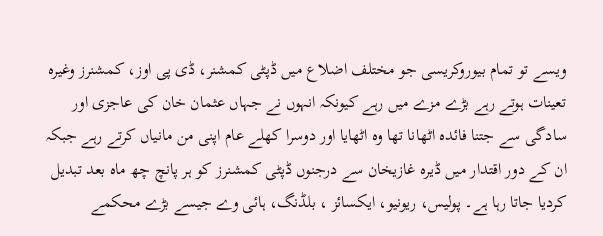ویسے تو تمام بیوروکریسی جو مختلف اضلاع میں ڈپٹی کمشنر، ڈی پی اوز، کمشنرز وغیرہ تعینات ہوتے رہے بڑے مزے میں رہے کیونکہ انہوں نے جہاں عثمان خان کی عاجزی اور سادگی سے جتنا فائدہ اٹھانا تھا وہ اٹھایا اور دوسرا کھلے عام اپنی من مانیاں کرتے رہے جبکہ ان کے دور اقتدار میں ڈیرہ غازیخان سے درجنوں ڈپٹی کمشنرز کو ہر پانچ چھ ماہ بعد تبدیل کردیا جاتا رہا ہے۔ پولیس، ریونیو، ایکسائز ، بلڈنگ، ہائی وے جیسے بڑے محکمے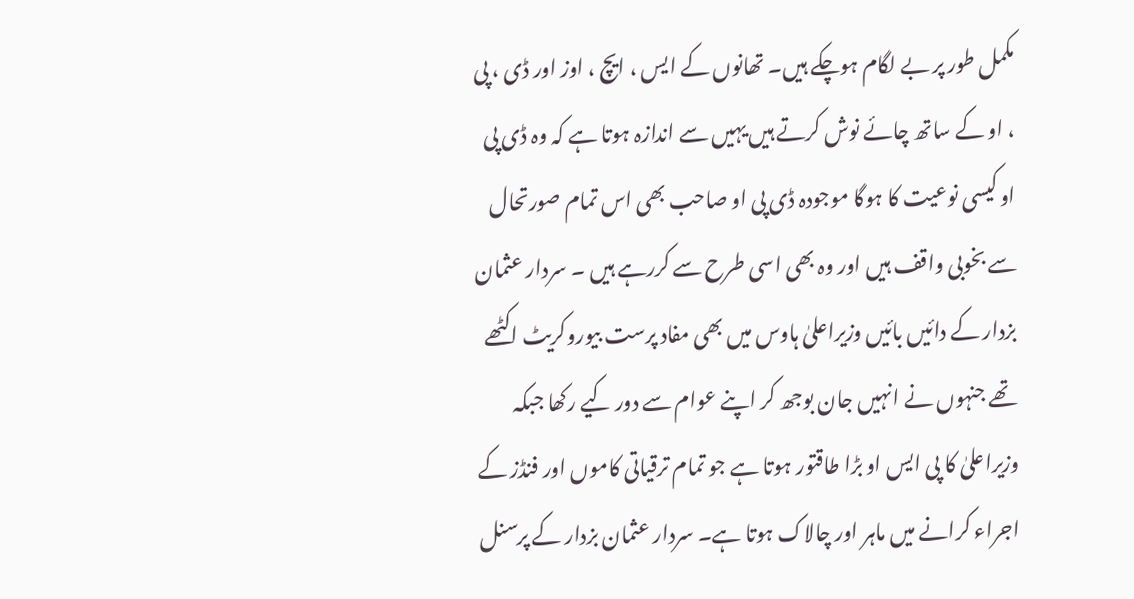مکمل طور پر بے لگام ہوچکے ہیں۔ تھانوں کے ایس ، ایچ ، اوز اور ڈی ، پی ، او کے ساتھ چائے نوش کرتے ہیں یہیں سے اندازہ ہوتا ہے کہ وہ ڈی پی او کیسی نوعیت کا ہوگا موجودہ ڈی پی او صاحب بھی اس تمام صورتحال سے بخوبی واقف ہیں اور وہ بھی اسی طرح سے کررہے ہیں ۔ سردار عثمان بزدار کے دائیں بائیں وزیراعلیٰ ہاوس میں بھی مفاد پرست بیوروکریٹ اکٹھے تھے جنہوں نے انہیں جان بوجھ کر اپنے عوام سے دور کیے رکھا جبکہ وزیراعلیٰ کا پی ایس او بڑا طاقتور ہوتا ہے جو تمام ترقیاتی کاموں اور فنڈز کے اجراء کرانے میں ماہر اور چالاک ہوتا ہے۔ سردار عثمان بزدار کے پرسنل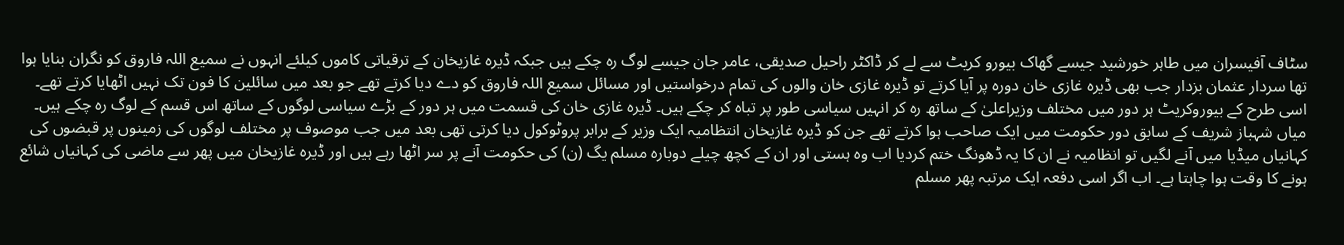سٹاف آفیسران میں طاہر خورشید جیسے گھاک بیورو کریٹ سے لے کر ڈاکٹر راحیل صدیقی، عامر جان جیسے لوگ رہ چکے ہیں جبکہ ڈیرہ غازیخان کے ترقیاتی کاموں کیلئے انہوں نے سمیع اللہ فاروق کو نگران بنایا ہوا تھا سردار عثمان بزدار جب بھی ڈیرہ غازی خان دورہ پر آیا کرتے تو ڈیرہ غازی خان والوں کی تمام درخواستیں اور مسائل سمیع اللہ فاروق کو دے دیا کرتے تھے جو بعد میں سائلین کا فون تک نہیں اٹھایا کرتے تھے۔ اسی طرح کے بیوروکریٹ ہر دور میں مختلف وزیراعلیٰ کے ساتھ رہ کر انہیں سیاسی طور پر تباہ کر چکے ہیں۔ ڈیرہ غازی خان کی قسمت میں ہر دور کے بڑے سیاسی لوگوں کے ساتھ اس قسم کے لوگ رہ چکے ہیں۔ میاں شہباز شریف کے سابق دور حکومت میں ایک صاحب ہوا کرتے تھے جن کو ڈیرہ غازیخان انتظامیہ ایک وزیر کے برابر پروٹوکول دیا کرتی تھی بعد میں جب موصوف پر مختلف لوگوں کی زمینوں پر قبضوں کی کہانیاں میڈیا میں آنے لگیں تو انظامیہ نے ان کا یہ ڈھونگ ختم کردیا اب وہ ہستی اور ان کے کچھ چیلے دوبارہ مسلم یگ (ن) کی حکومت آنے پر سر اٹھا رہے ہیں اور ڈیرہ غازیخان میں پھر سے ماضی کی کہانیاں شائع ہونے کا وقت ہوا چاہتا ہے۔ اب اگر اسی دفعہ ایک مرتبہ پھر مسلم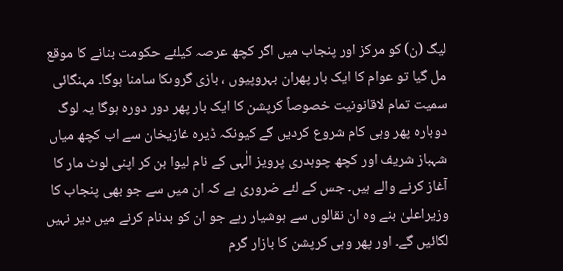لیگ (ن) کو مرکز اور پنجاب میں اگر کچھ عرصہ کیلئے حکومت بنانے کا موقع مل گیا تو عوام کا ایک بار پھران بہروپیوں ، بازی گروںکا سامنا ہوگا۔ مہنگائی سمیت تمام لاقانونیت خصوصاً کرپشن کا ایک بار پھر دور دورہ ہوگا یہ لوگ دوبارہ پھر وہی کام شروع کردیں گے کیونکہ ڈیرہ غازیخان سے اب کچھ میاں شہباز شریف اور کچھ چوہدری پرویز الٰہی کے نام لیوا بن کر اپنی لوٹ مار کا آغاز کرنے والے ہیں۔ جس کے لئے ضروری ہے کہ ان میں سے جو بھی پنجاب کا وزیراعلیٰ بنے وہ ان نقالوں سے ہوشیار رہے جو ان کو بدنام کرنے میں دیر نہیں لگائیں گے۔ اور پھر وہی کرپشن کا بازار گرم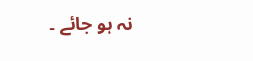نہ ہو جائے ۔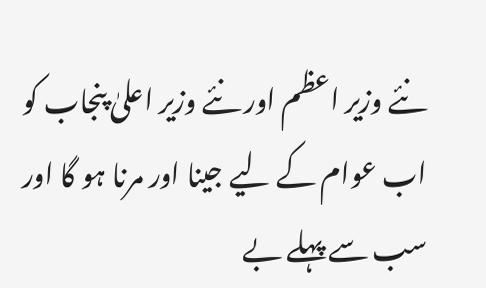نئے وزیر اعظم اور نئے وزیر اعلیٰ پنجاب کو اب عوام کے لیے جینا اور مرنا ہو گا اور سب سے پہلے بے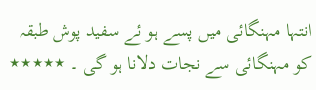انتہا مہنگائی میں پسے ہو ئے سفید پوش طبقہ کو مہنگائی سے نجات دلانا ہو گی ۔ ٭٭٭٭٭